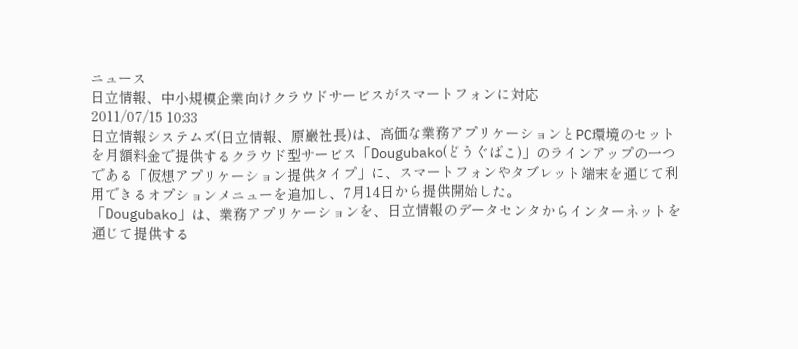ニュース
日立情報、中小規模企業向けクラウドサービスがスマートフォンに対応
2011/07/15 10:33
日立情報システムズ(日立情報、原巖社長)は、高価な業務アプリケーションとPC環境のセットを月額料金で提供するクラウド型サービス「Dougubako(どうぐばこ)」のラインアップの一つである「仮想アプリケーション提供タイプ」に、スマートフォンやタブレット端末を通じて利用できるオプションメニューを追加し、7月14日から提供開始した。
「Dougubako」は、業務アプリケーションを、日立情報のデータセンタからインターネットを通じて提供する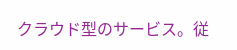クラウド型のサービス。従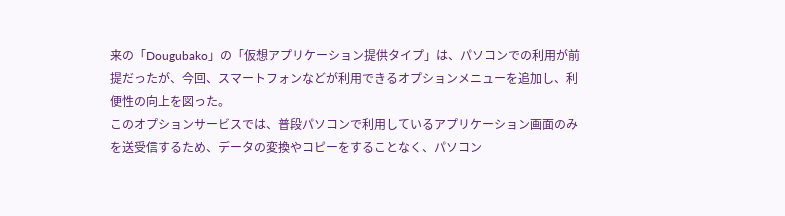来の「Dougubako」の「仮想アプリケーション提供タイプ」は、パソコンでの利用が前提だったが、今回、スマートフォンなどが利用できるオプションメニューを追加し、利便性の向上を図った。
このオプションサービスでは、普段パソコンで利用しているアプリケーション画面のみを送受信するため、データの変換やコピーをすることなく、パソコン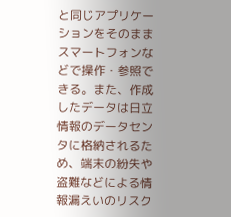と同じアプリケーションをそのままスマートフォンなどで操作・参照できる。また、作成したデータは日立情報のデータセンタに格納されるため、端末の紛失や盗難などによる情報漏えいのリスク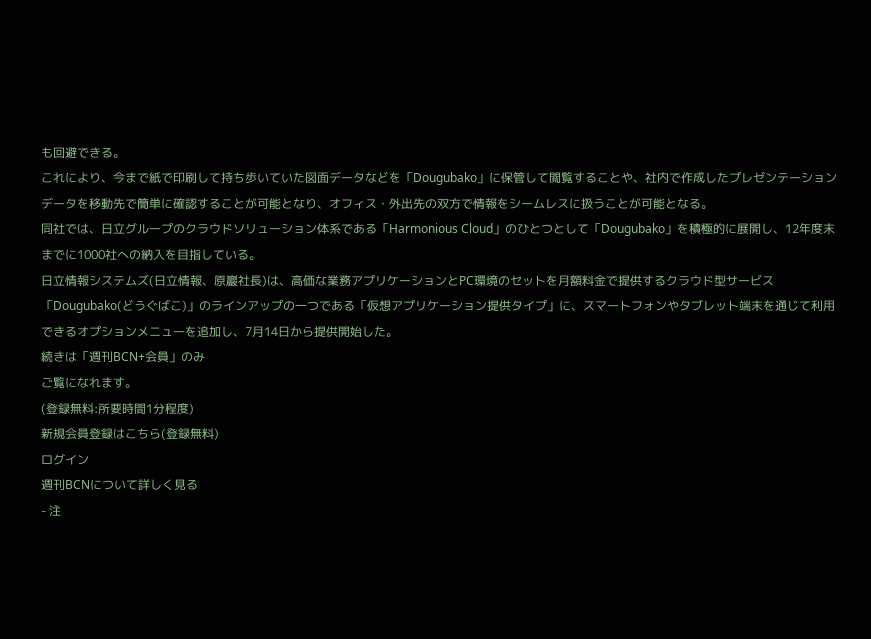も回避できる。
これにより、今まで紙で印刷して持ち歩いていた図面データなどを「Dougubako」に保管して閲覧することや、社内で作成したプレゼンテーションデータを移動先で簡単に確認することが可能となり、オフィス・外出先の双方で情報をシームレスに扱うことが可能となる。
同社では、日立グループのクラウドソリューション体系である「Harmonious Cloud」のひとつとして「Dougubako」を積極的に展開し、12年度末までに1000社への納入を目指している。
日立情報システムズ(日立情報、原巖社長)は、高価な業務アプリケーションとPC環境のセットを月額料金で提供するクラウド型サービス「Dougubako(どうぐばこ)」のラインアップの一つである「仮想アプリケーション提供タイプ」に、スマートフォンやタブレット端末を通じて利用できるオプションメニューを追加し、7月14日から提供開始した。
続きは「週刊BCN+会員」のみ
ご覧になれます。
(登録無料:所要時間1分程度)
新規会員登録はこちら(登録無料)
ログイン
週刊BCNについて詳しく見る
- 注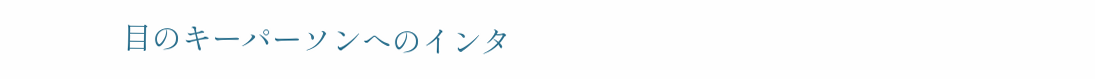目のキーパーソンへのインタ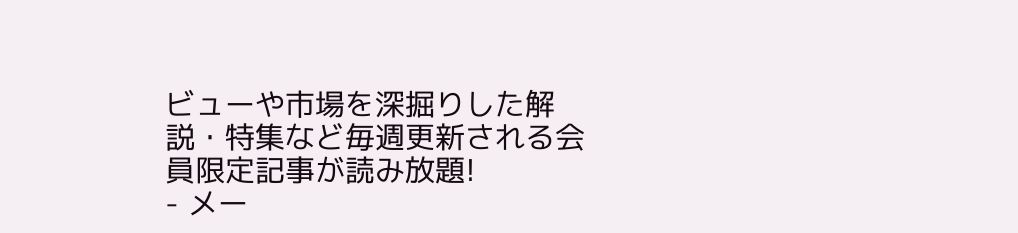ビューや市場を深掘りした解説・特集など毎週更新される会員限定記事が読み放題!
- メー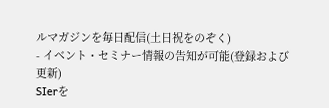ルマガジンを毎日配信(土日祝をのぞく)
- イベント・セミナー情報の告知が可能(登録および更新)
SIerを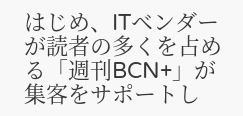はじめ、ITベンダーが読者の多くを占める「週刊BCN+」が集客をサポートし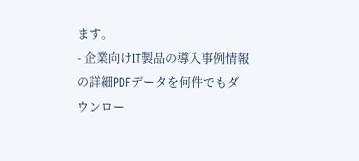ます。
- 企業向けIT製品の導入事例情報の詳細PDFデータを何件でもダウンロー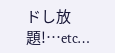ドし放題!…etc…